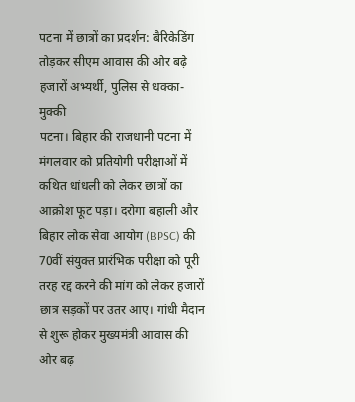पटना में छात्रों का प्रदर्शन: बैरिकेडिंग तोड़कर सीएम आवास की ओर बढ़े हजारों अभ्यर्थी, पुलिस से धक्का-मुक्की
पटना। बिहार की राजधानी पटना में मंगलवार को प्रतियोगी परीक्षाओं में कथित धांधली को लेकर छात्रों का आक्रोश फूट पड़ा। दरोगा बहाली और बिहार लोक सेवा आयोग (BPSC) की 70वीं संयुक्त प्रारंभिक परीक्षा को पूरी तरह रद्द करने की मांग को लेकर हजारों छात्र सड़कों पर उतर आए। गांधी मैदान से शुरू होकर मुख्यमंत्री आवास की ओर बढ़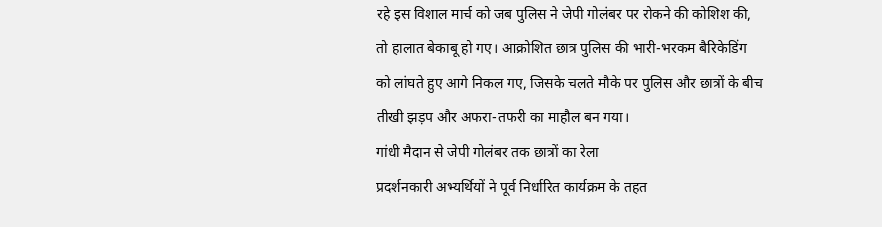रहे इस विशाल मार्च को जब पुलिस ने जेपी गोलंबर पर रोकने की कोशिश की, तो हालात बेकाबू हो गए। आक्रोशित छात्र पुलिस की भारी-भरकम बैरिकेडिंग को लांघते हुए आगे निकल गए, जिसके चलते मौके पर पुलिस और छात्रों के बीच तीखी झड़प और अफरा-तफरी का माहौल बन गया।
गांधी मैदान से जेपी गोलंबर तक छात्रों का रेला
प्रदर्शनकारी अभ्यर्थियों ने पूर्व निर्धारित कार्यक्रम के तहत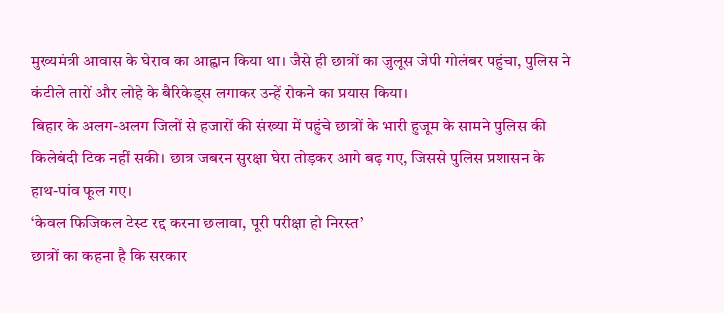मुख्यमंत्री आवास के घेराव का आह्वान किया था। जैसे ही छात्रों का जुलूस जेपी गोलंबर पहुंचा, पुलिस ने कंटीले तारों और लोहे के बैरिकेड्स लगाकर उन्हें रोकने का प्रयास किया।
बिहार के अलग-अलग जिलों से हजारों की संख्या में पहुंचे छात्रों के भारी हुजूम के सामने पुलिस की किलेबंदी टिक नहीं सकी। छात्र जबरन सुरक्षा घेरा तोड़कर आगे बढ़ गए, जिससे पुलिस प्रशासन के हाथ-पांव फूल गए।
‘केवल फिजिकल टेस्ट रद्द करना छलावा, पूरी परीक्षा हो निरस्त’
छात्रों का कहना है कि सरकार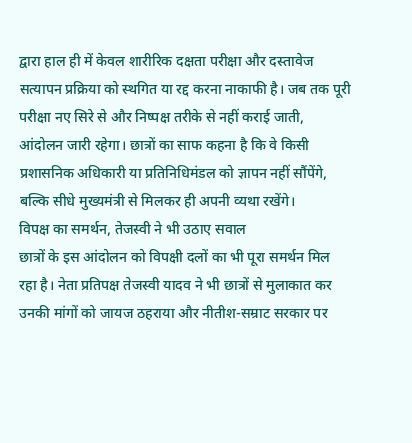द्वारा हाल ही में केवल शारीरिक दक्षता परीक्षा और दस्तावेज सत्यापन प्रक्रिया को स्थगित या रद्द करना नाकाफी है। जब तक पूरी परीक्षा नए सिरे से और निष्पक्ष तरीके से नहीं कराई जाती, आंदोलन जारी रहेगा। छात्रों का साफ कहना है कि वे किसी प्रशासनिक अधिकारी या प्रतिनिधिमंडल को ज्ञापन नहीं सौंपेंगे, बल्कि सीधे मुख्यमंत्री से मिलकर ही अपनी व्यथा रखेंगे।
विपक्ष का समर्थन, तेजस्वी ने भी उठाए सवाल
छात्रों के इस आंदोलन को विपक्षी दलों का भी पूरा समर्थन मिल रहा है। नेता प्रतिपक्ष तेजस्वी यादव ने भी छात्रों से मुलाकात कर उनकी मांगों को जायज ठहराया और नीतीश-सम्राट सरकार पर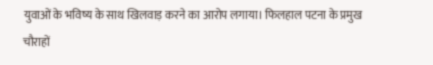युवाओं के भविष्य के साथ खिलवाड़ करने का आरोप लगाया। फिलहाल पटना के प्रमुख चौराहों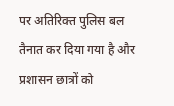पर अतिरिक्त पुलिस बल तैनात कर दिया गया है और प्रशासन छात्रों को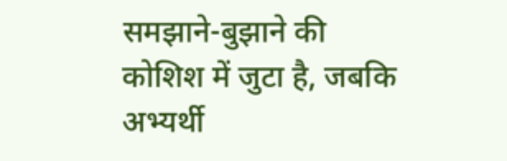समझाने-बुझाने की कोशिश में जुटा है, जबकि अभ्यर्थी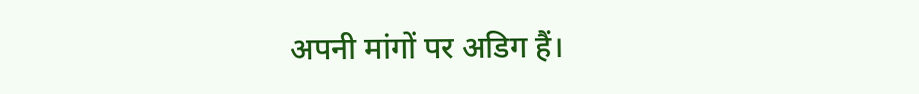अपनी मांगों पर अडिग हैं।